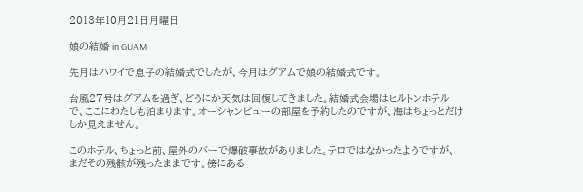2013年10月21日月曜日

娘の結婚 in GUAM

先月はハワイで息子の結婚式でしたが、今月はグアムで娘の結婚式です。

台風27号はグアムを過ぎ、どうにか天気は回復してきました。結婚式会場はヒルトンホテルで、ここにわたしも泊まります。オーシャンビューの部屋を予約したのですが、海はちょっとだけしか見えません。

このホテル、ちょっと前、屋外のバーで爆破事故がありました。テロではなかったようですが、まだその残骸が残ったままです。傍にある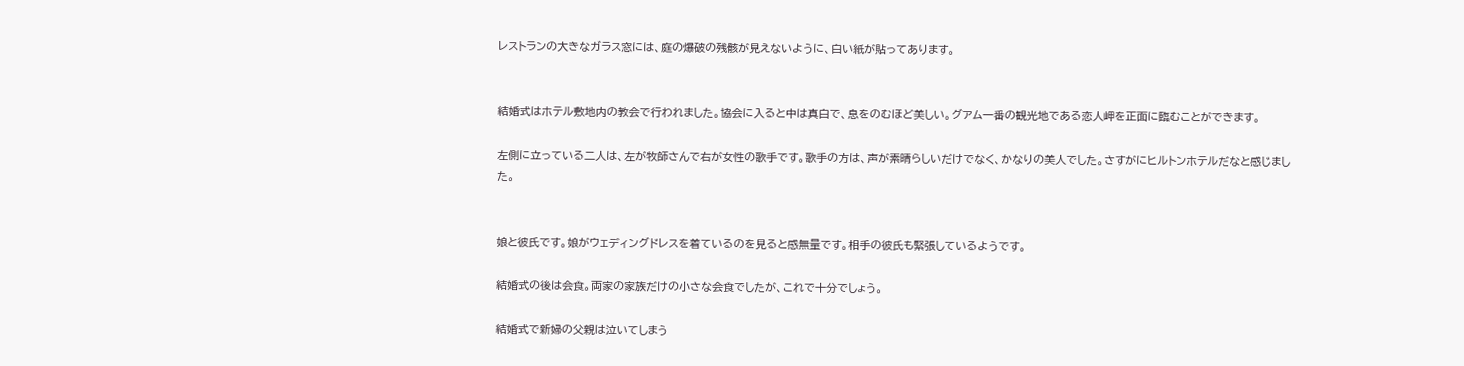レストランの大きなガラス窓には、庭の爆破の残骸が見えないように、白い紙が貼ってあります。


結婚式はホテル敷地内の教会で行われました。協会に入ると中は真白で、息をのむほど美しい。グアム一番の観光地である恋人岬を正面に臨むことができます。

左側に立っている二人は、左が牧師さんで右が女性の歌手です。歌手の方は、声が素晴らしいだけでなく、かなりの美人でした。さすがにヒルトンホテルだなと感じました。


娘と彼氏です。娘がウェディングドレスを着ているのを見ると感無量です。相手の彼氏も緊張しているようです。

結婚式の後は会食。両家の家族だけの小さな会食でしたが、これで十分でしょう。

結婚式で新婦の父親は泣いてしまう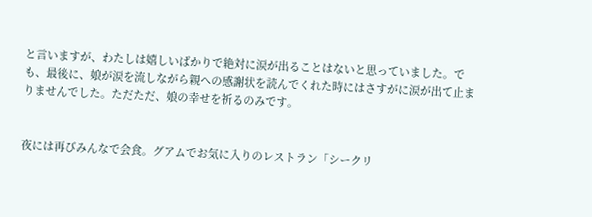と言いますが、わたしは嬉しいばかりで絶対に涙が出ることはないと思っていました。でも、最後に、娘が涙を流しながら親への感謝状を読んでくれた時にはさすがに涙が出て止まりませんでした。ただただ、娘の幸せを祈るのみです。


夜には再びみんなで会食。グアムでお気に入りのレストラン「シークリ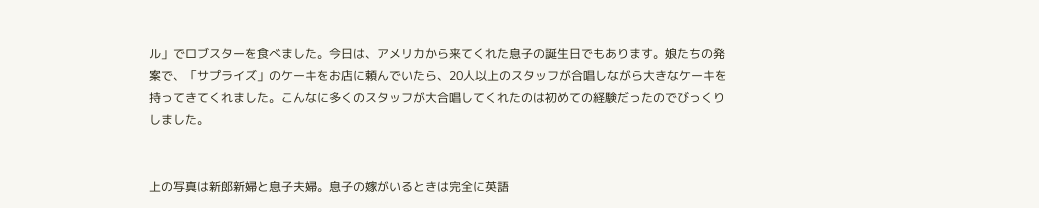ル」でロブスターを食べました。今日は、アメリカから来てくれた息子の誕生日でもあります。娘たちの発案で、「サプライズ」のケーキをお店に頼んでいたら、20人以上のスタッフが合唱しながら大きなケーキを持ってきてくれました。こんなに多くのスタッフが大合唱してくれたのは初めての経験だったのでびっくりしました。


上の写真は新郎新婦と息子夫婦。息子の嫁がいるときは完全に英語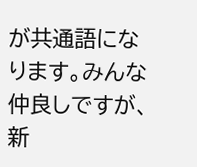が共通語になります。みんな仲良しですが、新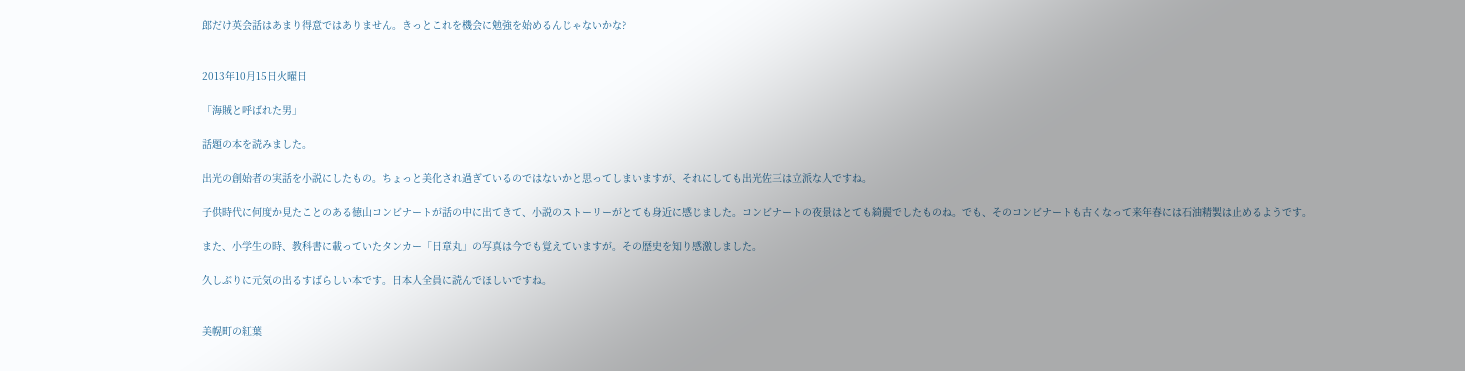郎だけ英会話はあまり得意ではありません。きっとこれを機会に勉強を始めるんじゃないかな?


2013年10月15日火曜日

「海賊と呼ばれた男」

話題の本を読みました。

出光の創始者の実話を小説にしたもの。ちょっと美化され過ぎているのではないかと思ってしまいますが、それにしても出光佐三は立派な人ですね。

子供時代に何度か見たことのある徳山コンビナートが話の中に出てきて、小説のストーリーがとても身近に感じました。コンビナートの夜景はとても綺麗でしたものね。でも、そのコンビナートも古くなって来年春には石油精製は止めるようです。

また、小学生の時、教科書に載っていたタンカー「日章丸」の写真は今でも覚えていますが。その歴史を知り感激しました。

久しぶりに元気の出るすばらしい本です。日本人全員に読んでほしいですね。


美幌町の紅葉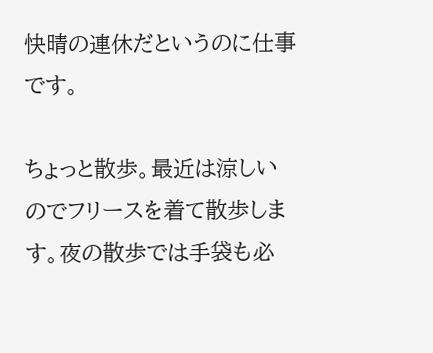快晴の連休だというのに仕事です。

ちょっと散歩。最近は涼しいのでフリースを着て散歩します。夜の散歩では手袋も必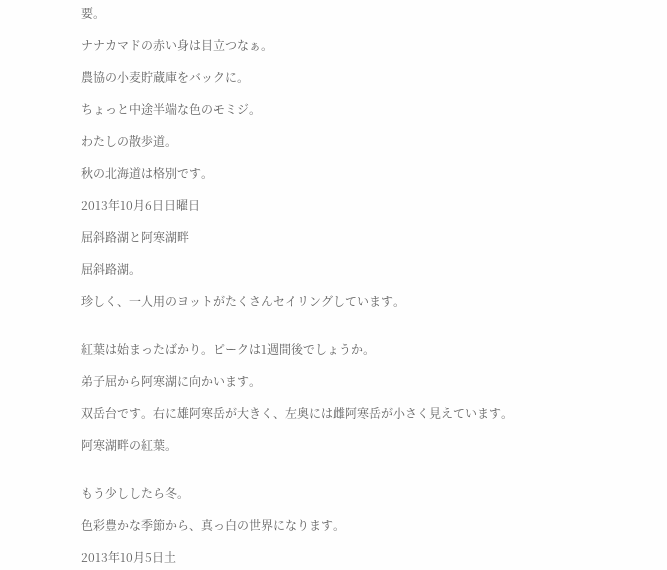要。

ナナカマドの赤い身は目立つなぁ。

農協の小麦貯蔵庫をバックに。

ちょっと中途半端な色のモミジ。

わたしの散歩道。

秋の北海道は格別です。

2013年10月6日日曜日

屈斜路湖と阿寒湖畔

屈斜路湖。

珍しく、一人用のヨットがたくさんセイリングしています。


紅葉は始まったばかり。ピークは1週間後でしょうか。

弟子屈から阿寒湖に向かいます。

双岳台です。右に雄阿寒岳が大きく、左奥には雌阿寒岳が小さく見えています。

阿寒湖畔の紅葉。


もう少ししたら冬。

色彩豊かな季節から、真っ白の世界になります。

2013年10月5日土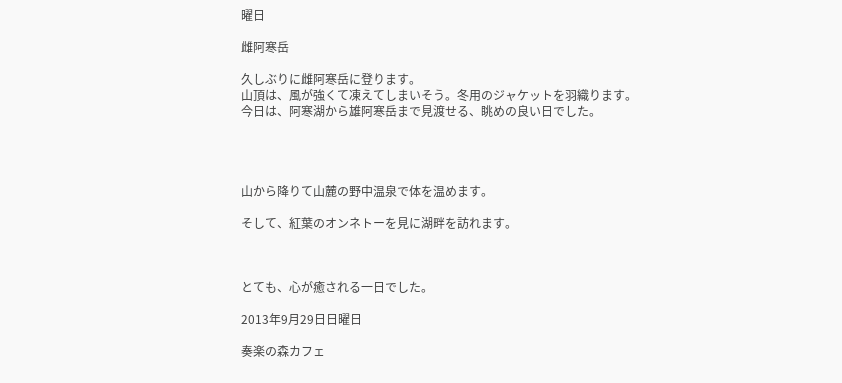曜日

雌阿寒岳

久しぶりに雌阿寒岳に登ります。
山頂は、風が強くて凍えてしまいそう。冬用のジャケットを羽織ります。
今日は、阿寒湖から雄阿寒岳まで見渡せる、眺めの良い日でした。




山から降りて山麓の野中温泉で体を温めます。

そして、紅葉のオンネトーを見に湖畔を訪れます。



とても、心が癒される一日でした。

2013年9月29日日曜日

奏楽の森カフェ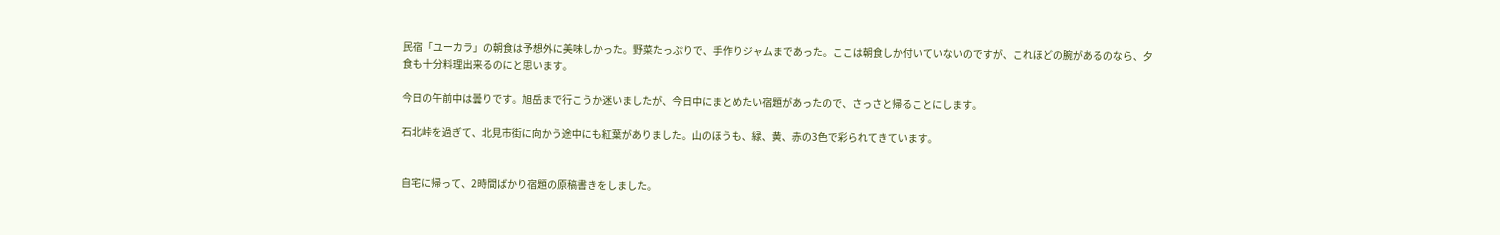民宿「ユーカラ」の朝食は予想外に美味しかった。野菜たっぷりで、手作りジャムまであった。ここは朝食しか付いていないのですが、これほどの腕があるのなら、夕食も十分料理出来るのにと思います。

今日の午前中は曇りです。旭岳まで行こうか迷いましたが、今日中にまとめたい宿題があったので、さっさと帰ることにします。

石北峠を過ぎて、北見市街に向かう途中にも紅葉がありました。山のほうも、緑、黄、赤の3色で彩られてきています。


自宅に帰って、2時間ばかり宿題の原稿書きをしました。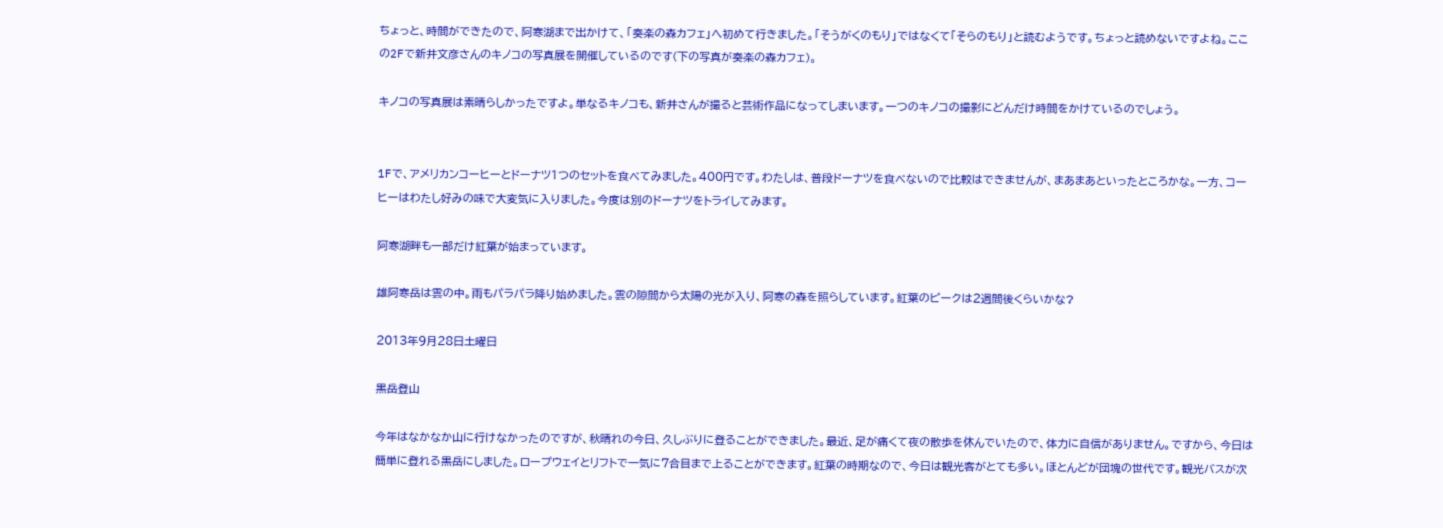ちょっと、時間ができたので、阿寒湖まで出かけて、「奏楽の森カフェ」へ初めて行きました。「そうがくのもり」ではなくて「そらのもり」と読むようです。ちょっと読めないですよね。ここの2Fで新井文彦さんのキノコの写真展を開催しているのです(下の写真が奏楽の森カフェ)。

キノコの写真展は素晴らしかったですよ。単なるキノコも、新井さんが撮ると芸術作品になってしまいます。一つのキノコの撮影にどんだけ時間をかけているのでしょう。


1Fで、アメリカンコーヒーとドーナツ1つのセットを食べてみました。400円です。わたしは、普段ドーナツを食べないので比較はできませんが、まあまあといったところかな。一方、コーヒーはわたし好みの味で大変気に入りました。今度は別のドーナツをトライしてみます。

阿寒湖畔も一部だけ紅葉が始まっています。

雄阿寒岳は雲の中。雨もパラパラ降り始めました。雲の隙間から太陽の光が入り、阿寒の森を照らしています。紅葉のピークは2週間後くらいかな?

2013年9月28日土曜日

黒岳登山

今年はなかなか山に行けなかったのですが、秋晴れの今日、久しぶりに登ることができました。最近、足が痛くて夜の散歩を休んでいたので、体力に自信がありません。ですから、今日は簡単に登れる黒岳にしました。ロープウェイとリフトで一気に7合目まで上ることができます。紅葉の時期なので、今日は観光客がとても多い。ほとんどが団塊の世代です。観光バスが次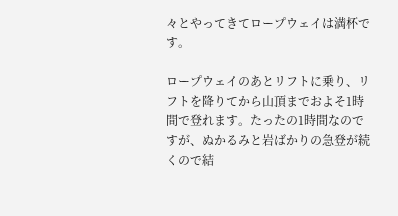々とやってきてロープウェイは満杯です。

ロープウェイのあとリフトに乗り、リフトを降りてから山頂までおよそ1時間で登れます。たったの1時間なのですが、ぬかるみと岩ばかりの急登が続くので結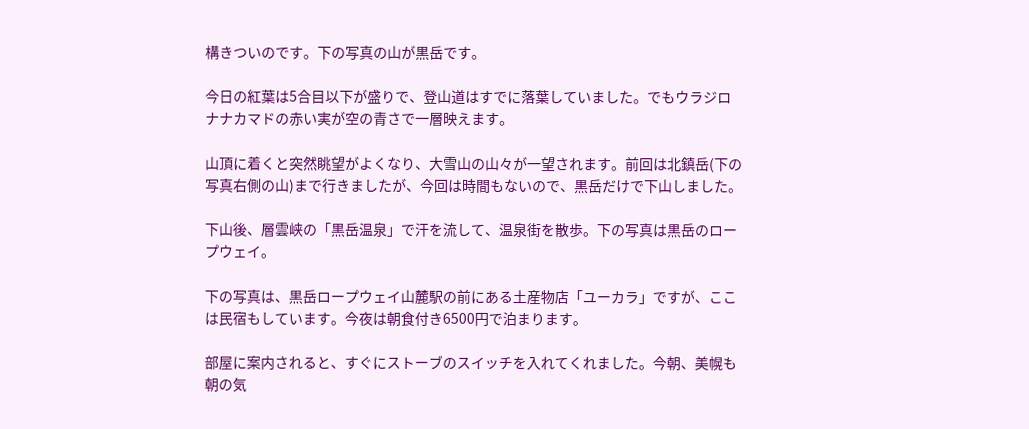構きついのです。下の写真の山が黒岳です。

今日の紅葉は5合目以下が盛りで、登山道はすでに落葉していました。でもウラジロナナカマドの赤い実が空の青さで一層映えます。

山頂に着くと突然眺望がよくなり、大雪山の山々が一望されます。前回は北鎮岳(下の写真右側の山)まで行きましたが、今回は時間もないので、黒岳だけで下山しました。

下山後、層雲峡の「黒岳温泉」で汗を流して、温泉街を散歩。下の写真は黒岳のロープウェイ。

下の写真は、黒岳ロープウェイ山麓駅の前にある土産物店「ユーカラ」ですが、ここは民宿もしています。今夜は朝食付き6500円で泊まります。

部屋に案内されると、すぐにストーブのスイッチを入れてくれました。今朝、美幌も朝の気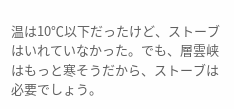温は10℃以下だったけど、ストーブはいれていなかった。でも、層雲峡はもっと寒そうだから、ストーブは必要でしょう。